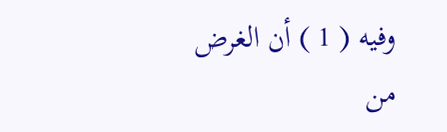وفيه ( 1 ) أن الغرض من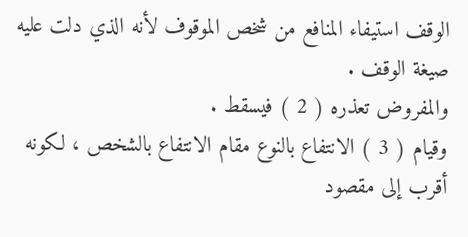الوقف استيفاء المنافع من شخص الموقوف لأنه الذي دلت عليه صيغة الوقف .
والمفروض تعذره ( 2 ) فيسقط .
وقيام ( 3 ) الانتفاع بالنوع مقام الانتفاع بالشخص ، لكونه أقرب إلى مقصود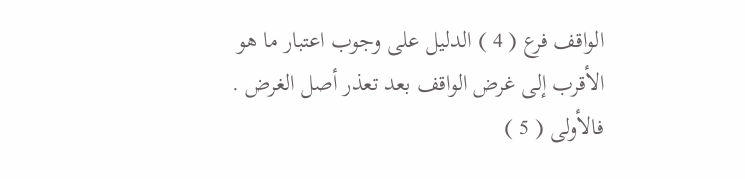الواقف فرع ( 4 ) الدليل على وجوب اعتبار ما هو الأقرب إلى غرض الواقف بعد تعذر أصل الغرض .
فالأولى ( 5 )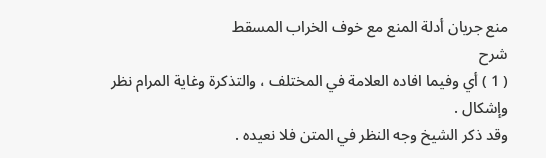منع جريان أدلة المنع مع خوف الخراب المسقط
شرح
( 1 ) أي وفيما افاده العلامة في المختلف ، والتذكرة وغاية المرام نظر وإشكال .
وقد ذكر الشيخ وجه النظر في المتن فلا نعيده .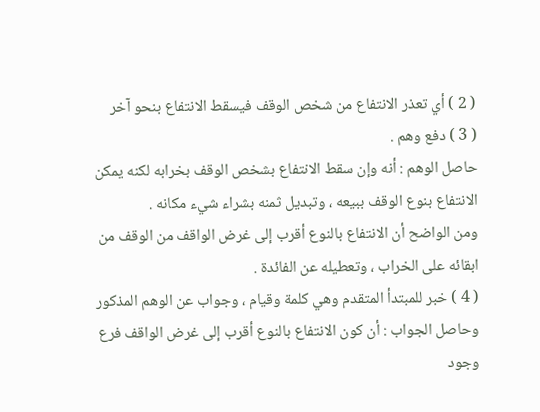( 2 ) أي تعذر الانتفاع من شخص الوقف فيسقط الانتفاع بنحو آخر
( 3 ) دفع وهم .
حاصل الوهم : أنه وإن سقط الانتفاع بشخص الوقف بخرابه لكنه يمكن الانتفاع بنوع الوقف ببيعه ، وتبديل ثمنه بشراء شيء مكانه .
ومن الواضح أن الانتفاع بالنوع أقرب إلى غرض الواقف من الوقف من ابقائه على الخراب ، وتعطيله عن الفائدة .
( 4 ) خبر للمبتدأ المتقدم وهي كلمة وقيام ، وجواب عن الوهم المذكور وحاصل الجواب : أن كون الانتفاع بالنوع أقرب إلى غرض الواقف فرع وجود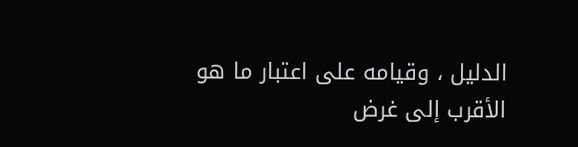الدليل ، وقيامه على اعتبار ما هو الأقرب إلى غرض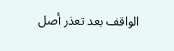الواقف بعد تعذر أصل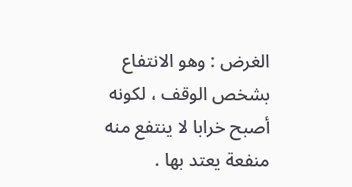الغرض : وهو الانتفاع بشخص الوقف ، لكونه أصبح خرابا لا ينتفع منه منفعة يعتد بها .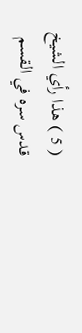( 5 ) هذا رأي الشيخ قدس سره في القسم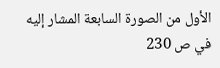الأول من الصورة السابعة المشار إليه في ص 230